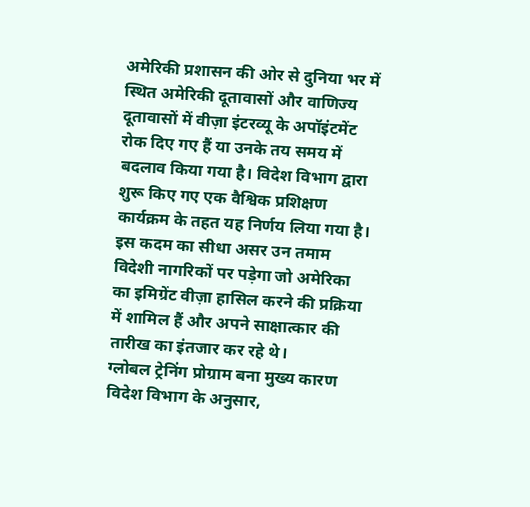अमेरिकी प्रशासन की ओर से दुनिया भर में स्थित अमेरिकी दूतावासों और वाणिज्य दूतावासों में वीज़ा इंटरव्यू के अपॉइंटमेंट रोक दिए गए हैं या उनके तय समय में बदलाव किया गया है। विदेश विभाग द्वारा शुरू किए गए एक वैश्विक प्रशिक्षण कार्यक्रम के तहत यह निर्णय लिया गया है। इस कदम का सीधा असर उन तमाम विदेशी नागरिकों पर पड़ेगा जो अमेरिका का इमिग्रेंट वीज़ा हासिल करने की प्रक्रिया में शामिल हैं और अपने साक्षात्कार की तारीख का इंतजार कर रहे थे।
ग्लोबल ट्रेनिंग प्रोग्राम बना मुख्य कारण
विदेश विभाग के अनुसार,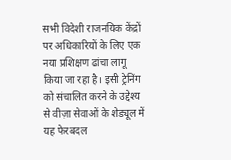सभी विदेशी राजनयिक केंद्रों पर अधिकारियों के लिए एक नया प्रशिक्षण ढांचा लागू किया जा रहा है। इसी ट्रेनिंग को संचालित करने के उद्देश्य से वीज़ा सेवाओं के शेड्यूल में यह फेरबदल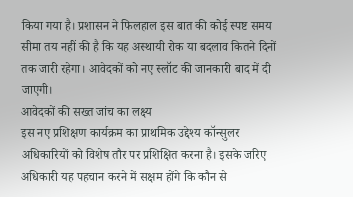किया गया है। प्रशासन ने फिलहाल इस बात की कोई स्पष्ट समय सीमा तय नहीं की है कि यह अस्थायी रोक या बदलाव कितने दिनों तक जारी रहेगा। आवेदकों को नए स्लॉट की जानकारी बाद में दी जाएगी।
आवेदकों की सख्त जांच का लक्ष्य
इस नए प्रशिक्षण कार्यक्रम का प्राथमिक उद्देश्य कॉन्सुलर अधिकारियों को विशेष तौर पर प्रशिक्षित करना है। इसके जरिए अधिकारी यह पहचान करने में सक्षम होंगे कि कौन से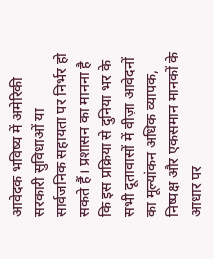आवेदक भविष्य में अमेरिकी सरकारी सुविधाओं या सार्वजनिक सहायता पर निर्भर हो सकते हैं। प्रशासन का मानना है कि इस प्रक्रिया से दुनिया भर के सभी दूतावासों में वीज़ा आवेदनों का मूल्यांकन अधिक व्यापक, निष्पक्ष और एकसमान मानकों के आधार पर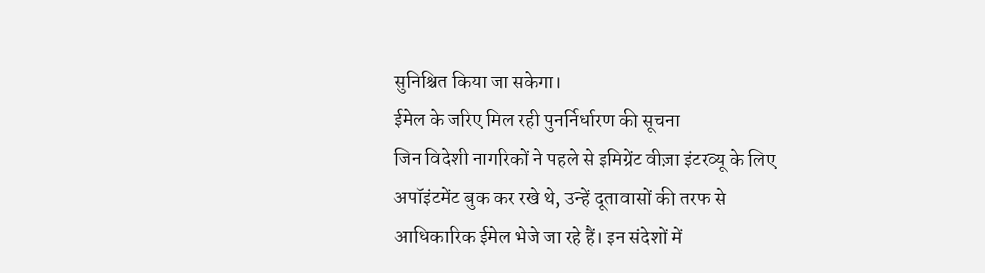सुनिश्चित किया जा सकेगा।
ईमेल के जरिए मिल रही पुनर्निर्धारण की सूचना
जिन विदेशी नागरिकों ने पहले से इमिग्रेंट वीज़ा इंटरव्यू के लिए अपॉइंटमेंट बुक कर रखे थे, उन्हें दूतावासों की तरफ से आधिकारिक ईमेल भेजे जा रहे हैं। इन संदेशों में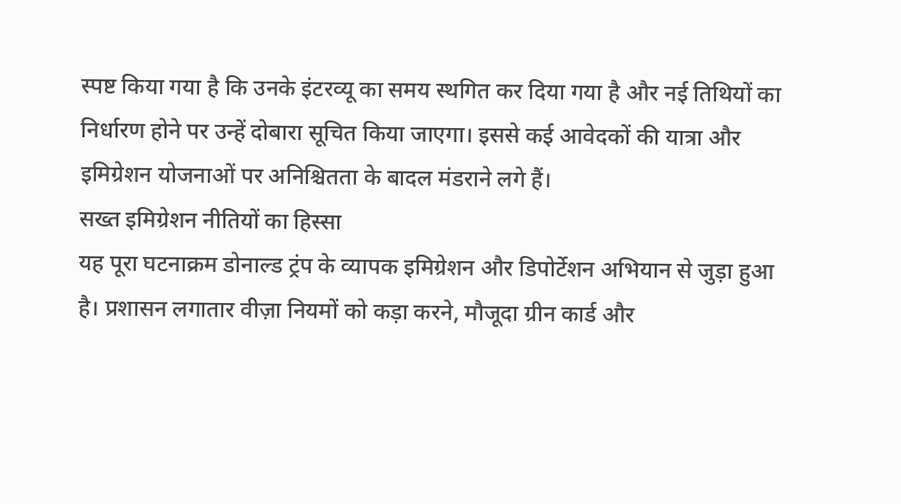स्पष्ट किया गया है कि उनके इंटरव्यू का समय स्थगित कर दिया गया है और नई तिथियों का निर्धारण होने पर उन्हें दोबारा सूचित किया जाएगा। इससे कई आवेदकों की यात्रा और इमिग्रेशन योजनाओं पर अनिश्चितता के बादल मंडराने लगे हैं।
सख्त इमिग्रेशन नीतियों का हिस्सा
यह पूरा घटनाक्रम डोनाल्ड ट्रंप के व्यापक इमिग्रेशन और डिपोर्टेशन अभियान से जुड़ा हुआ है। प्रशासन लगातार वीज़ा नियमों को कड़ा करने, मौजूदा ग्रीन कार्ड और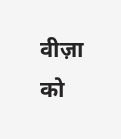वीज़ा को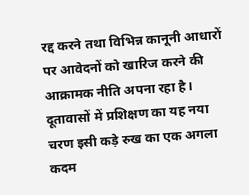रद्द करने तथा विभिन्न कानूनी आधारों पर आवेदनों को खारिज करने की आक्रामक नीति अपना रहा है। दूतावासों में प्रशिक्षण का यह नया चरण इसी कड़े रुख का एक अगला कदम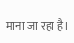माना जा रहा है।